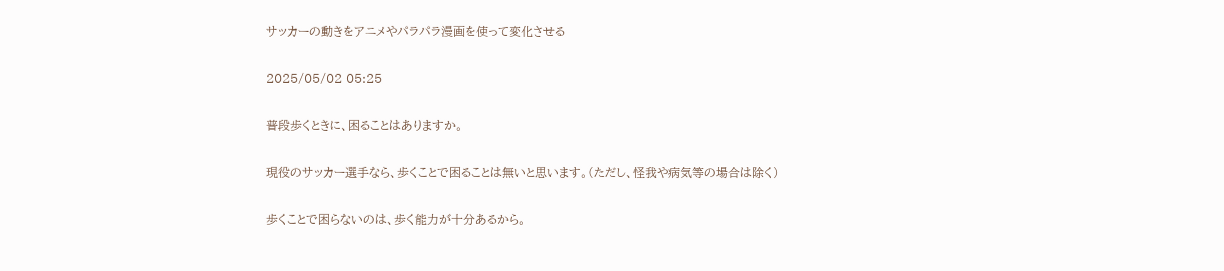サッカーの動きをアニメやパラパラ漫画を使って変化させる

2025/05/02 05:25

普段歩くときに、困ることはありますか。

現役のサッカー選手なら、歩くことで困ることは無いと思います。(ただし、怪我や病気等の場合は除く)

歩くことで困らないのは、歩く能力が十分あるから。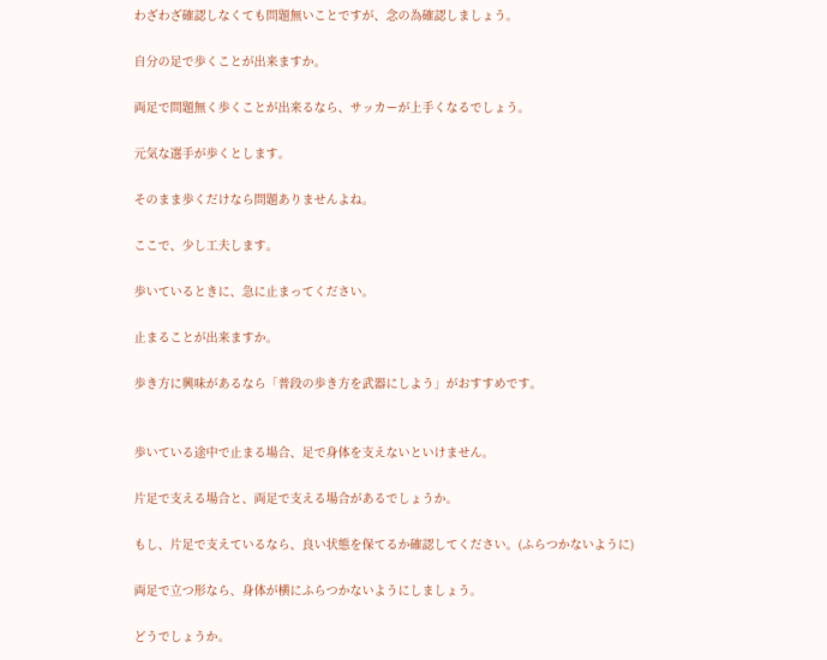わざわざ確認しなくても問題無いことですが、念の為確認しましょう。

自分の足で歩くことが出来ますか。

両足で問題無く歩くことが出来るなら、サッカーが上手くなるでしょう。

元気な選手が歩くとします。

そのまま歩くだけなら問題ありませんよね。

ここで、少し工夫します。

歩いているときに、急に止まってください。

止まることが出来ますか。

歩き方に興味があるなら「普段の歩き方を武器にしよう」がおすすめです。


歩いている途中で止まる場合、足で身体を支えないといけません。

片足で支える場合と、両足で支える場合があるでしょうか。

もし、片足で支えているなら、良い状態を保てるか確認してください。(ふらつかないように)

両足で立つ形なら、身体が横にふらつかないようにしましょう。

どうでしょうか。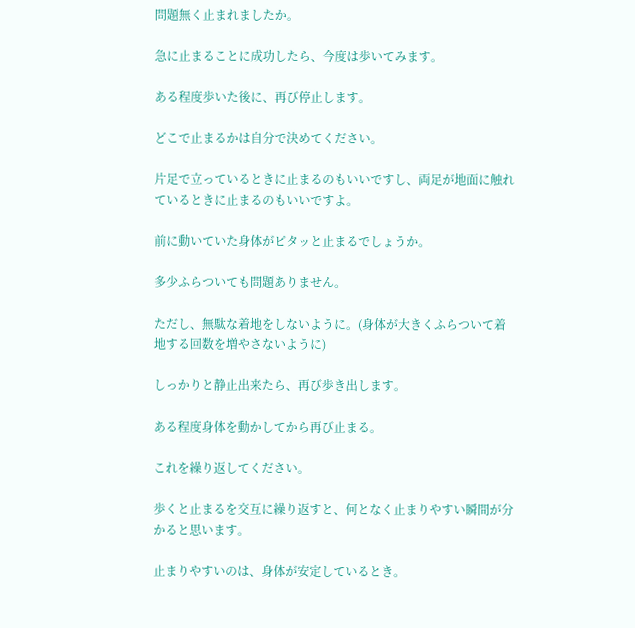問題無く止まれましたか。

急に止まることに成功したら、今度は歩いてみます。

ある程度歩いた後に、再び停止します。

どこで止まるかは自分で決めてください。

片足で立っているときに止まるのもいいですし、両足が地面に触れているときに止まるのもいいですよ。

前に動いていた身体がピタッと止まるでしょうか。

多少ふらついても問題ありません。

ただし、無駄な着地をしないように。(身体が大きくふらついて着地する回数を増やさないように)

しっかりと静止出来たら、再び歩き出します。

ある程度身体を動かしてから再び止まる。

これを繰り返してください。

歩くと止まるを交互に繰り返すと、何となく止まりやすい瞬間が分かると思います。

止まりやすいのは、身体が安定しているとき。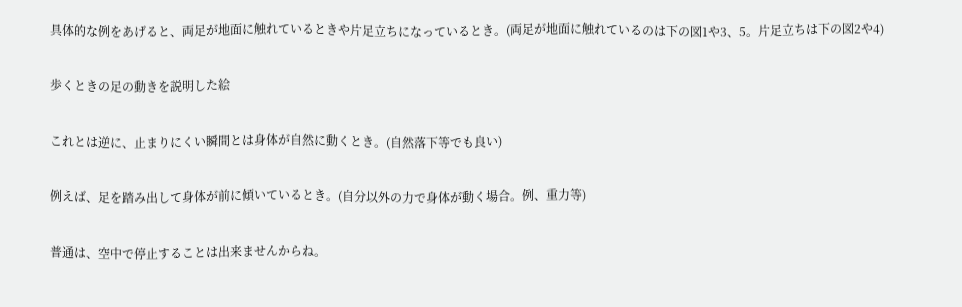具体的な例をあげると、両足が地面に触れているときや片足立ちになっているとき。(両足が地面に触れているのは下の図1や3、5。片足立ちは下の図2や4)

歩くときの足の動きを説明した絵

これとは逆に、止まりにくい瞬間とは身体が自然に動くとき。(自然落下等でも良い)

例えば、足を踏み出して身体が前に傾いているとき。(自分以外の力で身体が動く場合。例、重力等)

普通は、空中で停止することは出来ませんからね。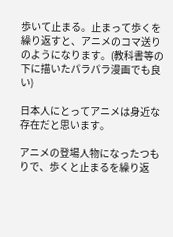歩いて止まる。止まって歩くを繰り返すと、アニメのコマ送りのようになります。(教科書等の下に描いたパラパラ漫画でも良い)

日本人にとってアニメは身近な存在だと思います。

アニメの登場人物になったつもりで、歩くと止まるを繰り返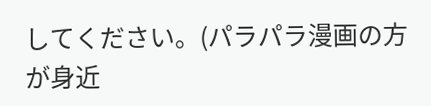してください。(パラパラ漫画の方が身近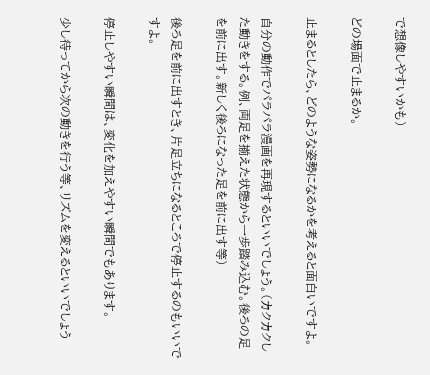で想像しやすいかも)

どの場面で止まるか。

止まるとしたら、どのような姿勢になるかを考えると面白いですよ。

自分の動作でパラパラ漫画を再現するといいでしょう。(カクカクした動きをする。例、両足を揃えた状態から一歩踏み込む。後ろの足を前に出す。新しく後ろになった足を前に出す等)

後ろ足を前に出すとき、片足立ちになるところで停止するのもいいですよ。

停止しやすい瞬間は、変化を加えやすい瞬間でもあります。

少し待ってから次の動きを行う等、リズムを変えるといいでしょう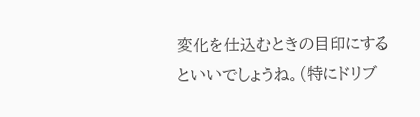変化を仕込むときの目印にするといいでしょうね。(特にドリブ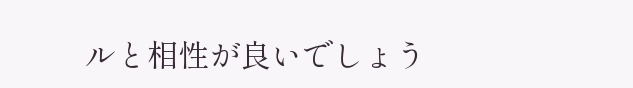ルと相性が良いでしょう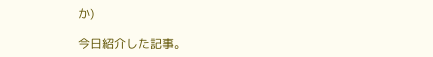か)

今日紹介した記事。